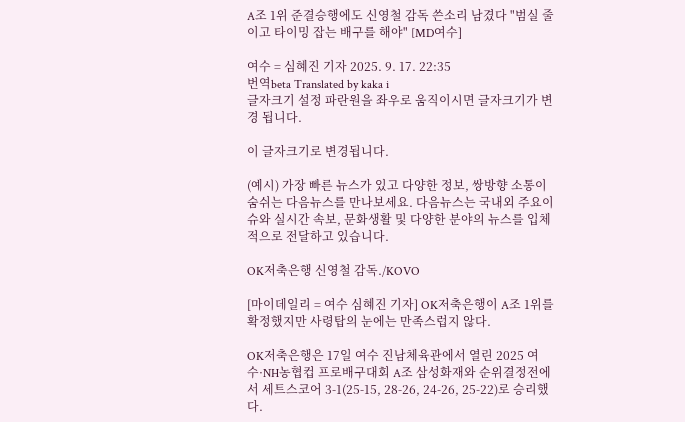A조 1위 준결승행에도 신영철 감독 쓴소리 남겼다 "범실 줄이고 타이밍 잡는 배구를 해야" [MD여수]

여수 = 심혜진 기자 2025. 9. 17. 22:35
번역beta Translated by kaka i
글자크기 설정 파란원을 좌우로 움직이시면 글자크기가 변경 됩니다.

이 글자크기로 변경됩니다.

(예시) 가장 빠른 뉴스가 있고 다양한 정보, 쌍방향 소통이 숨쉬는 다음뉴스를 만나보세요. 다음뉴스는 국내외 주요이슈와 실시간 속보, 문화생활 및 다양한 분야의 뉴스를 입체적으로 전달하고 있습니다.

OK저축은행 신영철 감독./KOVO

[마이데일리 = 여수 심혜진 기자] OK저축은행이 A조 1위를 확정했지만 사령탑의 눈에는 만족스럽지 않다.

OK저축은행은 17일 여수 진남체육관에서 열린 2025 여수·NH농협컵 프로배구대회 A조 삼성화재와 순위결정전에서 세트스코어 3-1(25-15, 28-26, 24-26, 25-22)로 승리했다.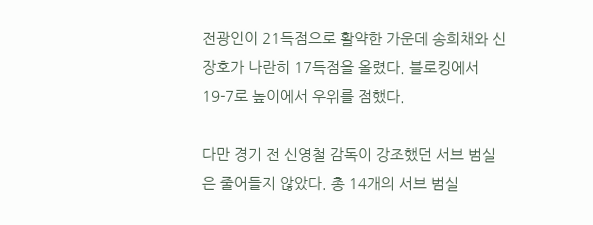전광인이 21득점으로 활약한 가운데 송희채와 신장호가 나란히 17득점을 올렸다. 블로킹에서 19-7로 높이에서 우위를 점했다.

다만 경기 전 신영철 감독이 강조했던 서브 범실은 줄어들지 않았다. 총 14개의 서브 범실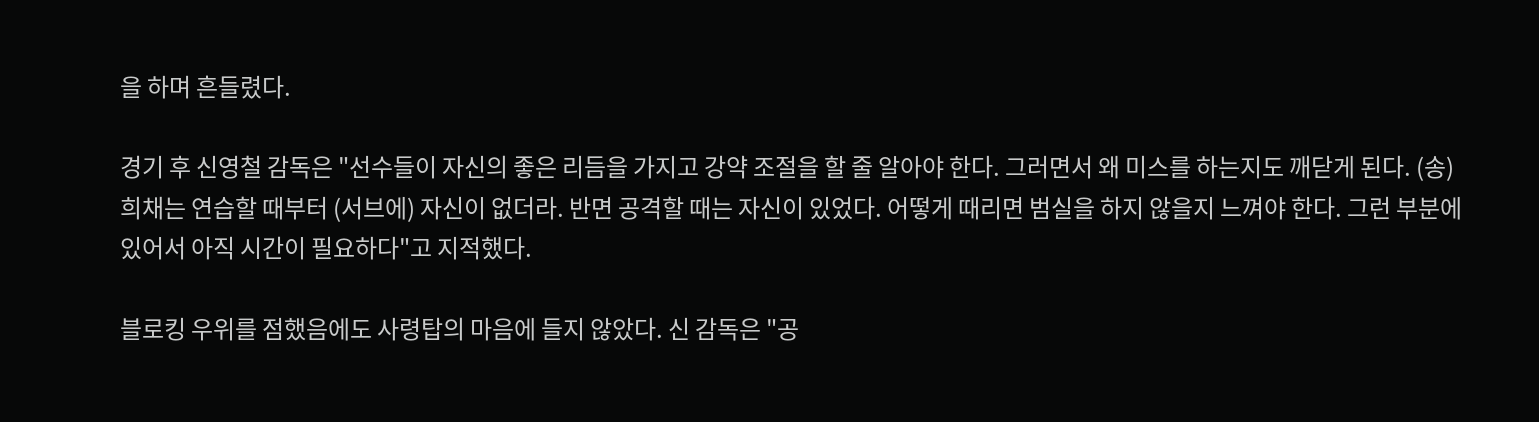을 하며 흔들렸다.

경기 후 신영철 감독은 "선수들이 자신의 좋은 리듬을 가지고 강약 조절을 할 줄 알아야 한다. 그러면서 왜 미스를 하는지도 깨닫게 된다. (송)희채는 연습할 때부터 (서브에) 자신이 없더라. 반면 공격할 때는 자신이 있었다. 어떻게 때리면 범실을 하지 않을지 느껴야 한다. 그런 부분에 있어서 아직 시간이 필요하다"고 지적했다.

블로킹 우위를 점했음에도 사령탑의 마음에 들지 않았다. 신 감독은 "공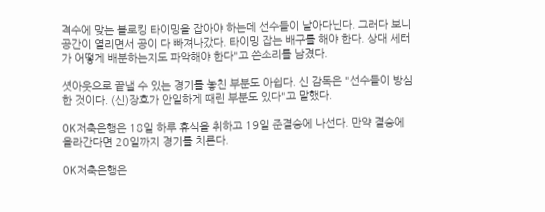격수에 맞는 블로킹 타이밍을 잡아야 하는데 선수들이 날아다닌다. 그러다 보니 공간이 열리면서 공이 다 빠져나갔다. 타이밍 잡는 배구를 해야 한다. 상대 세터가 어떻게 배분하는지도 파악해야 한다"고 쓴소리를 남겼다.

셧아웃으로 끝낼 수 있는 경기를 놓친 부분도 아쉽다. 신 감독은 "선수들이 방심한 것이다. (신)장호가 안일하게 때린 부분도 있다"고 말했다.

OK저축은행은 18일 하루 휴식을 취하고 19일 준결승에 나선다. 만약 결승에 올라간다면 20일까지 경기를 치른다.

OK저축은행은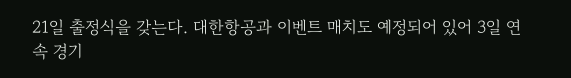21일 출정식을 갖는다. 대한항공과 이벤트 매치도 예정되어 있어 3일 연속 경기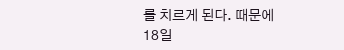를 치르게 된다. 때문에 18일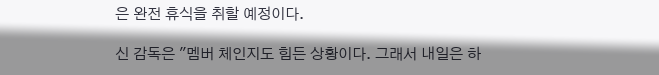은 완전 휴식을 취할 예정이다.

신 감독은 "멤버 체인지도 힘든 상황이다. 그래서 내일은 하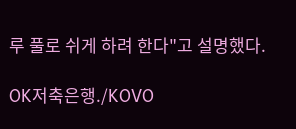루 풀로 쉬게 하려 한다"고 설명했다.

OK저축은행./KOVO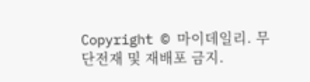Copyright © 마이데일리. 무단전재 및 재배포 금지.